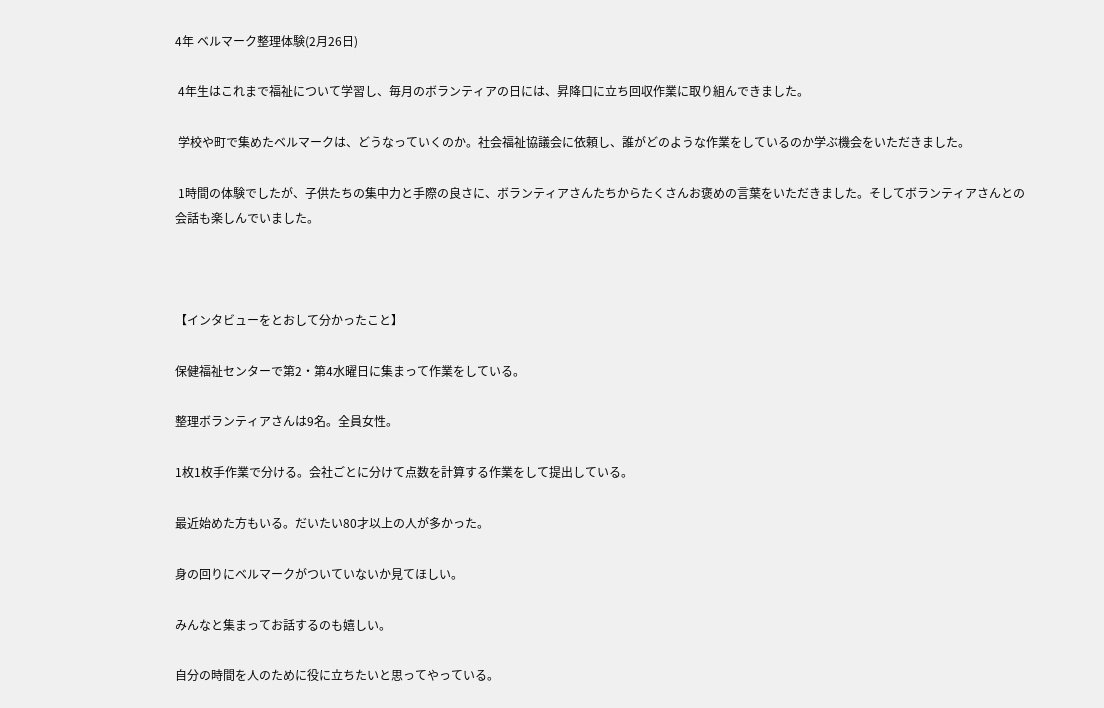4年 ベルマーク整理体験(2月26日)

 4年生はこれまで福祉について学習し、毎月のボランティアの日には、昇降口に立ち回収作業に取り組んできました。

 学校や町で集めたベルマークは、どうなっていくのか。社会福祉協議会に依頼し、誰がどのような作業をしているのか学ぶ機会をいただきました。

 1時間の体験でしたが、子供たちの集中力と手際の良さに、ボランティアさんたちからたくさんお褒めの言葉をいただきました。そしてボランティアさんとの会話も楽しんでいました。



【インタビューをとおして分かったこと】

保健福祉センターで第2・第4水曜日に集まって作業をしている。

整理ボランティアさんは9名。全員女性。

1枚1枚手作業で分ける。会社ごとに分けて点数を計算する作業をして提出している。

最近始めた方もいる。だいたい80才以上の人が多かった。

身の回りにベルマークがついていないか見てほしい。

みんなと集まってお話するのも嬉しい。

自分の時間を人のために役に立ちたいと思ってやっている。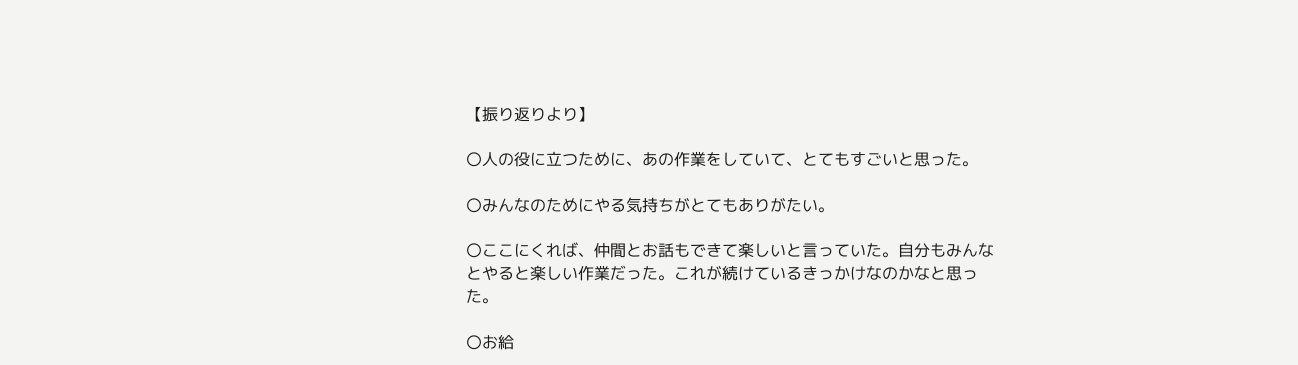【振り返りより】

〇人の役に立つために、あの作業をしていて、とてもすごいと思った。

〇みんなのためにやる気持ちがとてもありがたい。

〇ここにくれば、仲間とお話もできて楽しいと言っていた。自分もみんなとやると楽しい作業だった。これが続けているきっかけなのかなと思った。

〇お給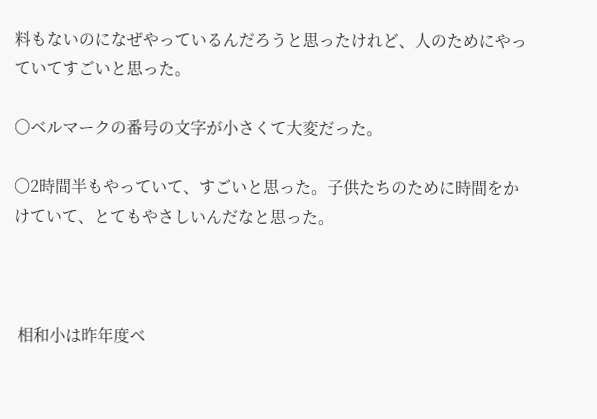料もないのになぜやっているんだろうと思ったけれど、人のためにやっていてすごいと思った。

〇ベルマークの番号の文字が小さくて大変だった。

〇2時間半もやっていて、すごいと思った。子供たちのために時間をかけていて、とてもやさしいんだなと思った。



 相和小は昨年度ベ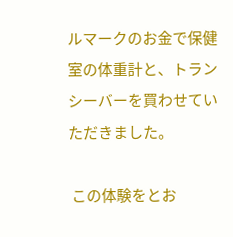ルマークのお金で保健室の体重計と、トランシーバーを買わせていただきました。

 この体験をとお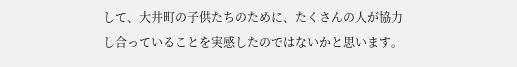して、大井町の子供たちのために、たくさんの人が協力し合っていることを実感したのではないかと思います。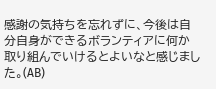感謝の気持ちを忘れずに、今後は自分自身ができるボランティアに何か取り組んでいけるとよいなと感じました。(AB)